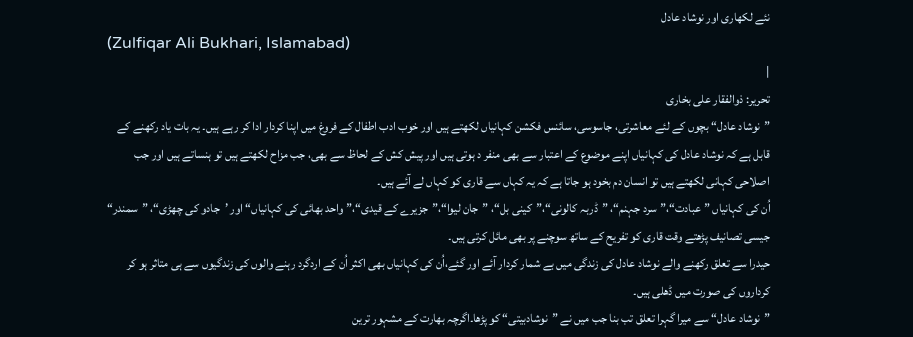نئے لکھاری اور نوشاد عادل
(Zulfiqar Ali Bukhari, Islamabad)
|
تحریر: ذوالفقار علی بخاری
”نوشاد عادل“ بچوں کے لئے معاشرتی، جاسوسی، سائنس فکشن کہانیاں لکھتے ہیں اور خوب ادب اطفال کے فروغ میں اپنا کردار ادا کر رہے ہیں۔ یہ بات یاد رکھنے کے قابل ہے کہ نوشاد عادل کی کہانیاں اپنے موضوع کے اعتبار سے بھی منفر د ہوتی ہیں اور پیش کش کے لحاظ سے بھی، جب مزاح لکھتے ہیں تو ہنساتے ہیں اور جب اصلاحی کہانی لکھتے ہیں تو انسان دم بخود ہو جاتا ہے کہ یہ کہاں سے قاری کو کہاں لے آئے ہیں۔
اُن کی کہانیاں ”عبادت“،”سرد جہنم“، ”ڈربہ کالونی“،”کینی بل“، ”جان لیوا“،”جزیرے کے قیدی“،”واحد بھائی کی کہانیاں“ اور ’جادو کی چھڑی“، ”سمندر“ جیسی تصانیف پڑھتے وقت قاری کو تفریح کے ساتھ سوچنے پر بھی مائل کرتی ہیں۔
حیدرا سے تعلق رکھنے والے نوشاد عادل کی زندگی میں بے شمار کردار آئے اور گئے،اُن کی کہانیاں بھی اکثر اُن کے اردگرد رہنے والوں کی زندگیوں سے ہی متاثر ہو کر کرداروں کی صورت میں ڈھلی ہیں۔
”نوشاد عادل“ سے میرا گہرا تعلق تب بنا جب میں نے ”نوشادبیتی“ کو پڑھا۔اگرچہ بھارت کے مشہور ترین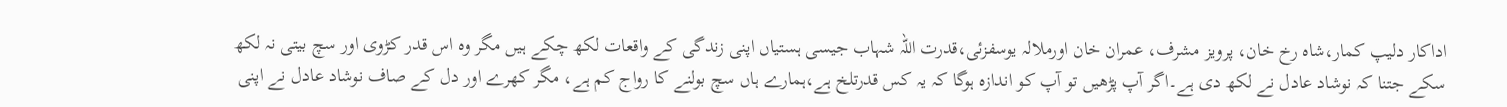اداکار دلیپ کمار،شاہ رخ خان، پرویز مشرف، عمران خان اورملالہ یوسفزئی،قدرت اللہ شہاب جیسی ہستیاں اپنی زندگی کے واقعات لکھ چکے ہیں مگر وہ اس قدر کڑوی اور سچ بیتی نہ لکھ سکے جتنا کہ نوشاد عادل نے لکھ دی ہے۔اگر آپ پڑھیں تو آپ کو اندازہ ہوگا کہ یہ کس قدرتلخ ہے،ہمارے ہاں سچ بولنے کا رواج کم ہے، مگر کھرے اور دل کے صاف نوشاد عادل نے اپنی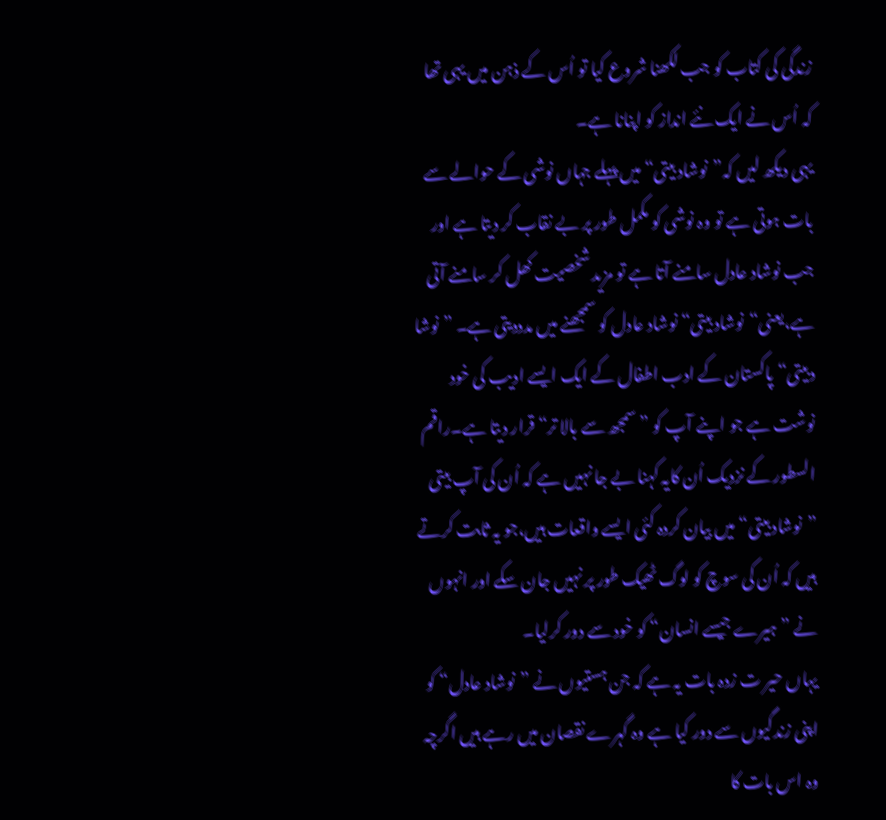زندگی کی کتاب کو جب لکھنا شروع کیا تو اُس کے ذہن میں یہی تھا کہ اُس نے ایک نئے انداز کو اپنانا ہے۔
یہی دیکھ لیں کہ”نوشاد بیتی“ میں پہلے جہاں نوشی کے حوالے سے بات ہوتی ہے تو وہ نوشی کو مکمل طور پر بے نقاب کر دیتا ہے اور جب نوشاد عادل سامنے آتا ہے تو مزید شخصیت کھل کر سامنے آتی ہے،یعنی“نوشاد بیتی“ نوشاد عادل کو سمجھنے میں مدددیتی ہے۔ ”نوشا دبیتی“پاکستان کے ادب اطفال کے ایک ایسے ادیب کی خود نوشت ہے جو اپنے آپ کو ”سمجھ سے بالا تر“ قرار دیتا ہے۔راقم السطور کے نزدیک اُن کایہ کہنا بے جا نہیں ہے کہ اُن کی آپ بیتی ”نوشاد بیتی“ میں بیان کردہ کئی ایسے واقعات ہیں،جو یہ ثابت کرتے ہیں کہ اُن کی سوچ کو لوگ ٹھیک طور پر نہیں جان سکے اور انہوں نے ”ہیرے جیسے انسان“ کو خود سے دور کرلیا۔
یہاں حیر ت زدہ بات یہ ہے کہ جن ہستیوں نے ”نوشاد عادل“ کو اپنی زندگیوں سے دور کیا ہے وہ گہرے نقصان میں رہے ہیں اگرچہ وہ اس بات کا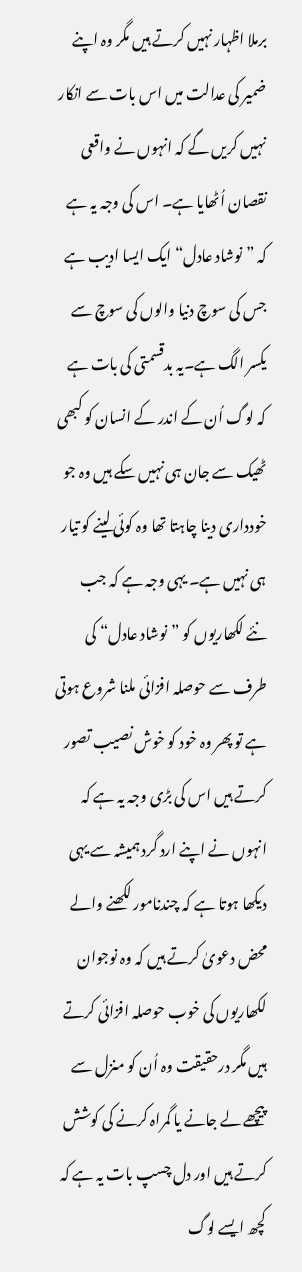برملا اظہار نہیں کرتے ہیں مگر وہ اپنے ضمیر کی عدالت میں اس بات سے انکار نہیں کریں گے کہ انہوں نے واقعی نقصان اُٹھایا ہے۔ اس کی وجہ یہ ہے کہ ”نوشاد عادل“ ایک ایسا ادیب ہے جس کی سوچ دنیا والوں کی سوچ سے یکسر الگ ہے۔یہ بدقسمتی کی بات ہے کہ لوگ اُن کے اندر کے انسان کو کبھی ٹھیک سے جان ہی نہیں سکے ہیں وہ جو خودداری دینا چاہتا تھا وہ کوئی لینے کو تیار ہی نہیں ہے۔ یہی وجہ ہے کہ جب نئے لکھاریوں کو ”نوشاد عادل“ کی طرف سے حوصلہ افزائی ملنا شروع ہوتی ہے تو پھر وہ خود کو خوش نصیب تصور کرتے ہیں اس کی بڑی وجہ یہ ہے کہ انہوں نے اپنے ارد گرد ہمیشہ سے یہی دیکھا ہوتا ہے کہ چندنامور لکھنے والے محض دعویٰ کرتے ہیں کہ وہ نوجوان لکھاریوں کی خوب حوصلہ افزائی کرتے ہیں مگر درحقیقت وہ اُن کو منزل سے پیچھے لے جانے یا گمراہ کرنے کی کوشش کرتے ہیں اور دل چسپ بات یہ ہے کہ کچھ ایسے لوگ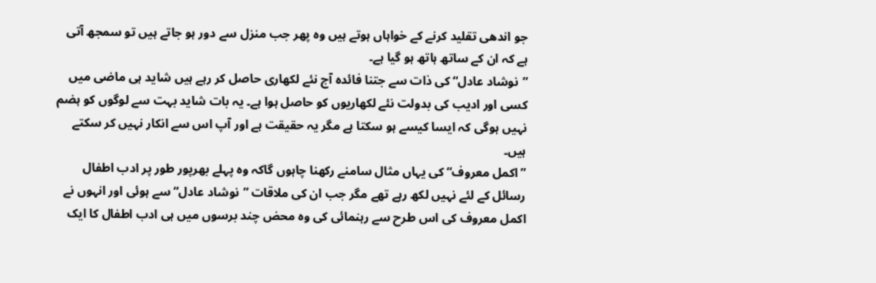جو اندھی تقلید کرنے کے خواہاں ہوتے ہیں وہ پھر جب منزل سے دور ہو جاتے ہیں تو سمجھ آتی ہے کہ ان کے ساتھ ہاتھ ہو گیا ہے۔
”نوشاد عادل“ کی ذات سے جتنا فائدہ آج نئے لکھاری حاصل کر رہے ہیں شاید ہی ماضی میں کسی اور ادیب کی بدولت نئے لکھاریوں کو حاصل ہوا ہے۔ یہ بات شاید بہت سے لوگوں کو ہضم نہیں ہوگی کہ ایسا کیسے ہو سکتا ہے مگر یہ حقیقت ہے اور آپ اس سے انکار نہیں کر سکتے ہیں۔
”اکمل معروف“ کی یہاں مثال سامنے رکھنا چاہوں گاکہ وہ پہلے بھرپور طور پر ادب اطفال رسائل کے لئے نہیں لکھ رہے تھے مگر جب ان کی ملاقات ”نوشاد عادل“ سے ہوئی اور انہوں نے اکمل معروف کی اس طرح سے رہنمائی کی وہ محض چند برسوں میں ہی ادب اطفال کا ایک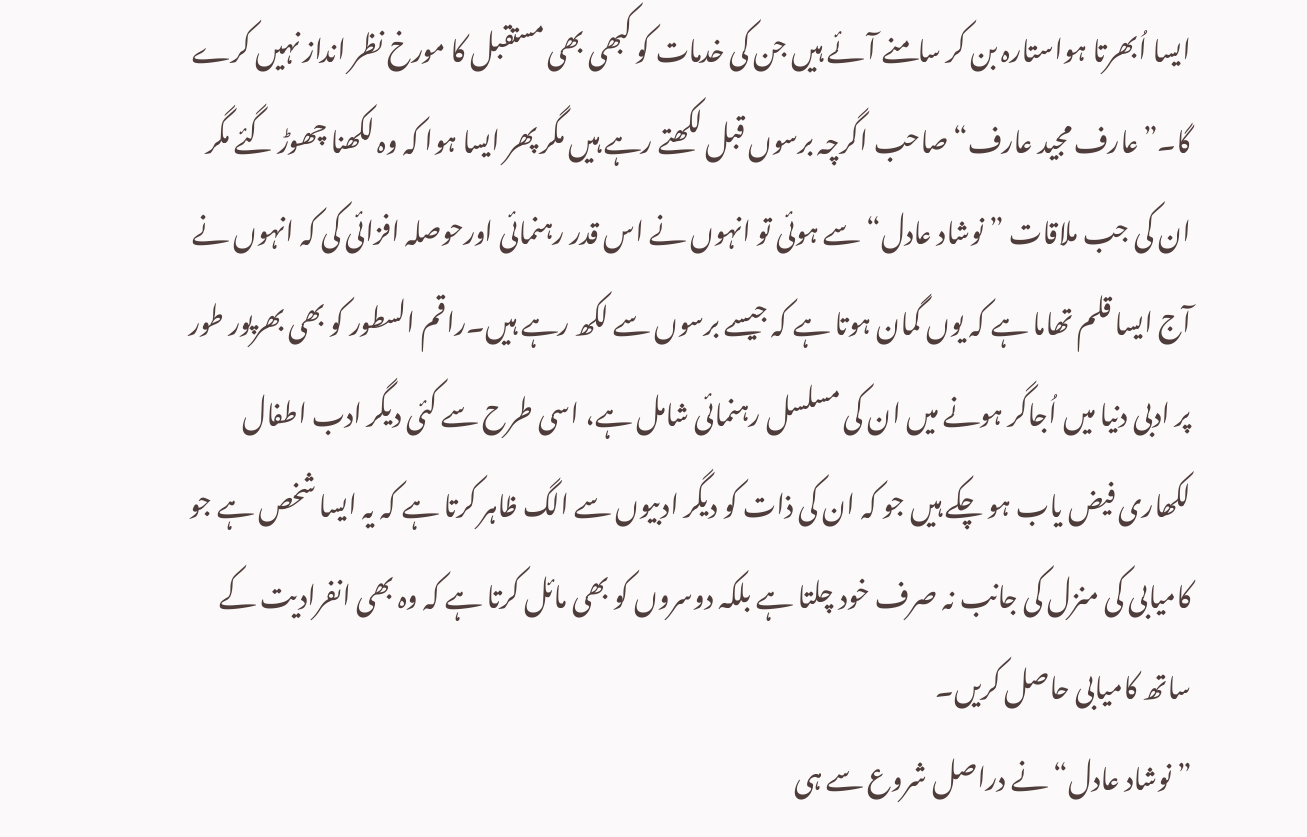ایسا اُبھرتا ہواستارہ بن کر سامنے آئے ہیں جن کی خدمات کو کبھی بھی مستقبل کا مورخ نظر انداز نہیں کرے گا۔”عارف مجید عارف“ صاحب اگرچہ برسوں قبل لکھتے رہے ہیں مگر پھر ایسا ہوا کہ وہ لکھنا چھوڑ گئے مگر ان کی جب ملاقات ”نوشاد عادل“ سے ہوئی تو انہوں نے اس قدر رہنمائی اورحوصلہ افزائی کی کہ انہوں نے آج ایسا قلم تھاما ہے کہ یوں گمان ہوتا ہے کہ جیسے برسوں سے لکھ رہے ہیں۔راقم السطور کو بھی بھرپور طور پر ادبی دنیا میں اُجاگر ہونے میں ان کی مسلسل رہنمائی شامل ہے، اسی طرح سے کئی دیگر ادب اطفال لکھاری فیض یاب ہو چکے ہیں جو کہ ان کی ذات کو دیگر ادبیوں سے الگ ظاہر کرتا ہے کہ یہ ایسا شخص ہے جو کامیابی کی منزل کی جانب نہ صرف خود چلتا ہے بلکہ دوسروں کو بھی مائل کرتا ہے کہ وہ بھی انفرادیت کے ساتھ کامیابی حاصل کریں۔
”نوشاد عادل“ نے دراصل شروع سے ہی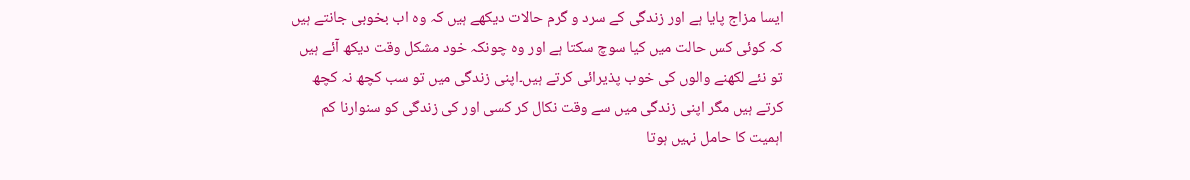ایسا مزاج پایا ہے اور زندگی کے سرد و گرم حالات دیکھے ہیں کہ وہ اب بخوبی جانتے ہیں کہ کوئی کس حالت میں کیا سوچ سکتا ہے اور وہ چونکہ خود مشکل وقت دیکھ آئے ہیں تو نئے لکھنے والوں کی خوب پذیرائی کرتے ہیں۔اپنی زندگی میں تو سب کچھ نہ کچھ کرتے ہیں مگر اپنی زندگی میں سے وقت نکال کر کسی اور کی زندگی کو سنوارنا کم اہمیت کا حامل نہیں ہوتا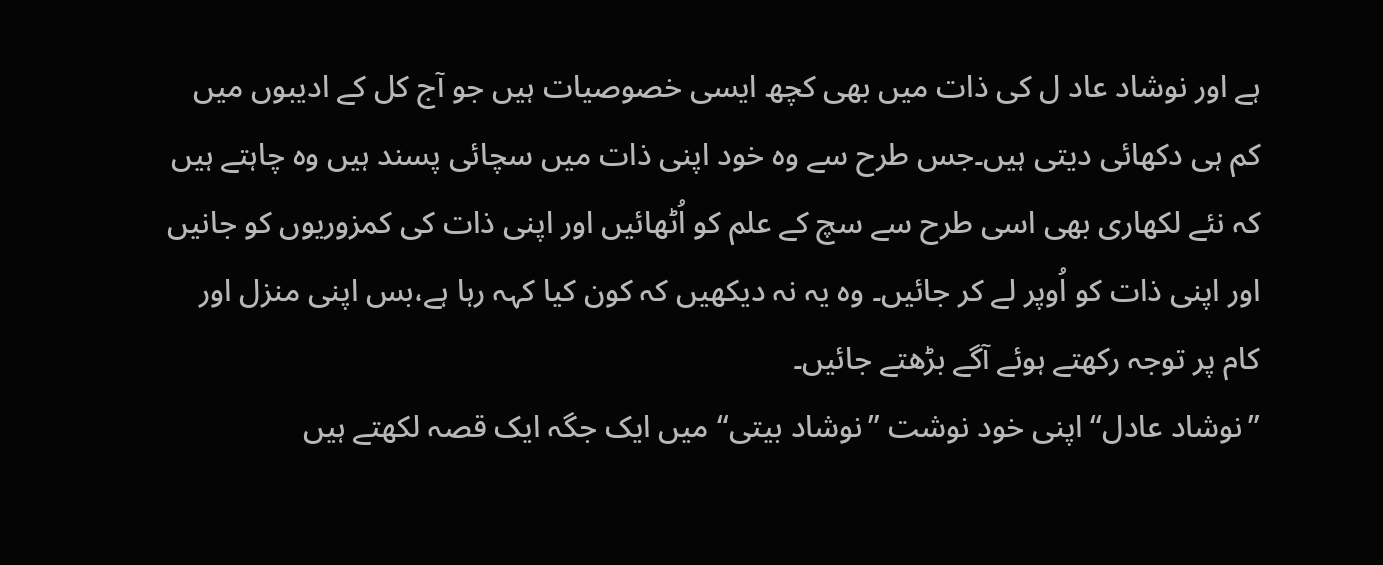ہے اور نوشاد عاد ل کی ذات میں بھی کچھ ایسی خصوصیات ہیں جو آج کل کے ادیبوں میں کم ہی دکھائی دیتی ہیں۔جس طرح سے وہ خود اپنی ذات میں سچائی پسند ہیں وہ چاہتے ہیں کہ نئے لکھاری بھی اسی طرح سے سچ کے علم کو اُٹھائیں اور اپنی ذات کی کمزوریوں کو جانیں اور اپنی ذات کو اُوپر لے کر جائیں۔ وہ یہ نہ دیکھیں کہ کون کیا کہہ رہا ہے،بس اپنی منزل اور کام پر توجہ رکھتے ہوئے آگے بڑھتے جائیں۔
”نوشاد عادل“ اپنی خود نوشت ”نوشاد بیتی“ میں ایک جگہ ایک قصہ لکھتے ہیں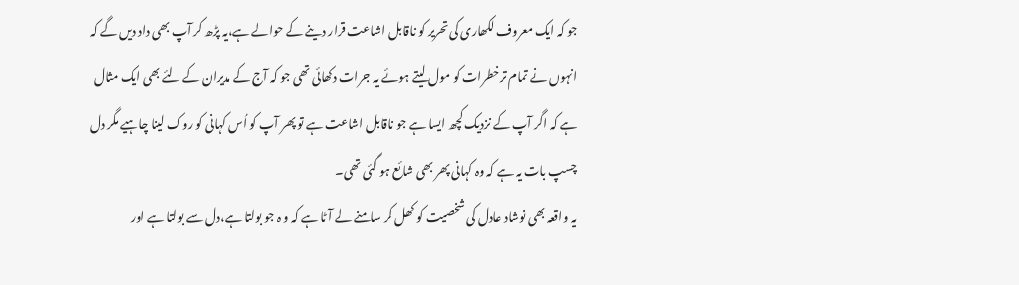جو کہ ایک معروف لکھاری کی تحریر کو ناقابل اشاعت قرار دینے کے حوالے ہے،یہ پڑھ کر آپ بھی داد دیں گے کہ انہوں نے تمام ترخطرات کو مول لیتے ہوئے یہ جرات دکھائی تھی جو کہ آج کے مدیران کے لئے بھی ایک مثال ہے کہ اگر آپ کے نزدیک کچھ ایسا ہے جو ناقابل اشاعت ہے تو پھر آپ کو اُس کہانی کو روک لینا چاہیے مگر دل چسپ بات یہ ہے کہ وہ کہانی پھر بھی شائع ہو گئی تھی۔
یہ واقعہ بھی نوشاد عادل کی شخصیت کو کھل کر سامنے لے آٹا ہے کہ و ہ جو بولتا ہے،دل سے بولتا ہے اور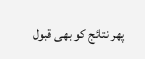پھر نتائج کو بھی قبول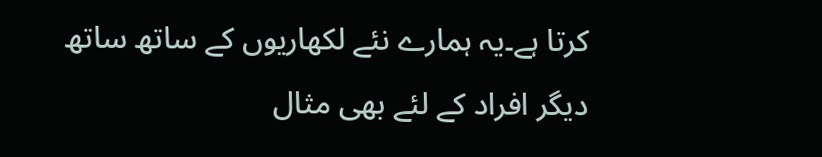کرتا ہے۔یہ ہمارے نئے لکھاریوں کے ساتھ ساتھ دیگر افراد کے لئے بھی مثال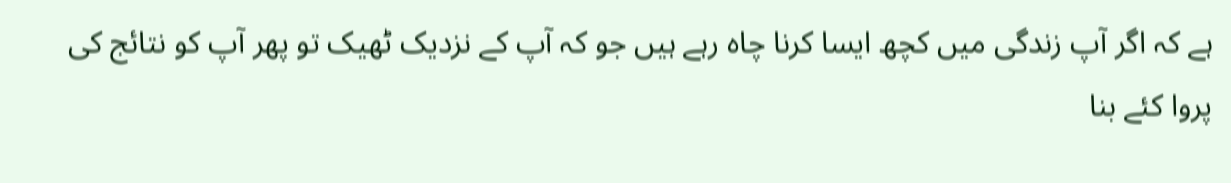ہے کہ اگر آپ زندگی میں کچھ ایسا کرنا چاہ رہے ہیں جو کہ آپ کے نزدیک ٹھیک تو پھر آپ کو نتائج کی پروا کئے بنا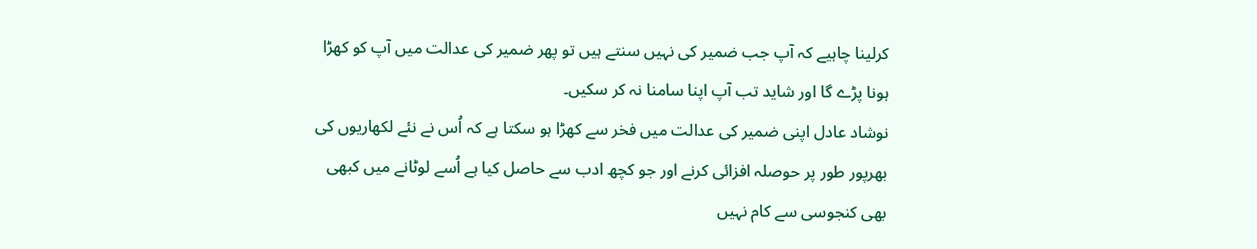کرلینا چاہیے کہ آپ جب ضمیر کی نہیں سنتے ہیں تو پھر ضمیر کی عدالت میں آپ کو کھڑا ہونا پڑے گا اور شاید تب آپ اپنا سامنا نہ کر سکیں۔
نوشاد عادل اپنی ضمیر کی عدالت میں فخر سے کھڑا ہو سکتا ہے کہ اُس نے نئے لکھاریوں کی بھرپور طور پر حوصلہ افزائی کرنے اور جو کچھ ادب سے حاصل کیا ہے اُسے لوٹانے میں کبھی بھی کنجوسی سے کام نہیں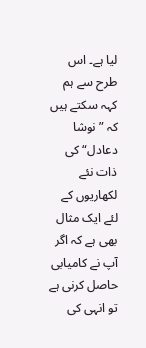لیا ہے۔ اس طرح سے ہم کہہ سکتے ہیں کہ ”نوشا دعادل“ کی ذات نئے لکھاریوں کے لئے ایک مثال بھی ہے کہ اگر آپ نے کامیابی حاصل کرنی ہے تو انہی کی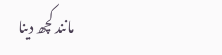مانند کچھ دینا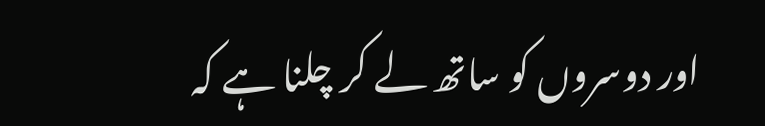اور دوسروں کو ساتھ لے کر چلنا ہے کہ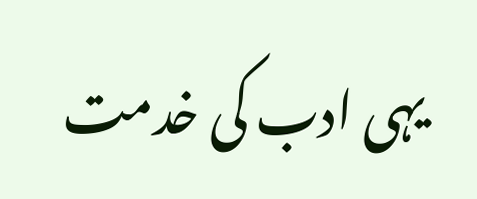یہی ادب کی خدمت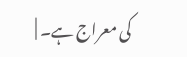کی معراج ہے۔ |